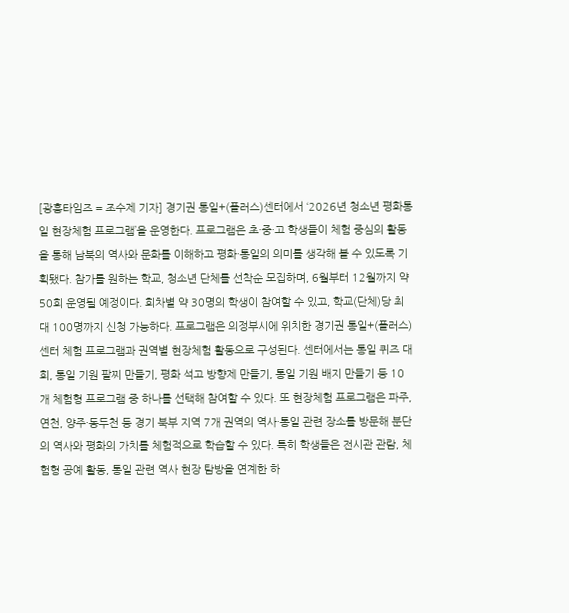[광흥타임즈 = 조수제 기자] 경기권 통일+(플러스)센터에서 ‘2026년 청소년 평화통일 현장체험 프로그램’을 운영한다. 프로그램은 초·중·고 학생들이 체험 중심의 활동을 통해 남북의 역사와 문화를 이해하고 평화·통일의 의미를 생각해 볼 수 있도록 기획됐다. 참가를 원하는 학교, 청소년 단체를 선착순 모집하며, 6월부터 12월까지 약 50회 운영될 예정이다. 회차별 약 30명의 학생이 참여할 수 있고, 학교(단체)당 최대 100명까지 신청 가능하다. 프로그램은 의정부시에 위치한 경기권 통일+(플러스)센터 체험 프로그램과 권역별 현장체험 활동으로 구성된다. 센터에서는 통일 퀴즈 대회, 통일 기원 팔찌 만들기, 평화 석고 방향제 만들기, 통일 기원 배지 만들기 등 10개 체험형 프로그램 중 하나를 선택해 참여할 수 있다. 또 현장체험 프로그램은 파주, 연천, 양주·동두천 등 경기 북부 지역 7개 권역의 역사·통일 관련 장소를 방문해 분단의 역사와 평화의 가치를 체험적으로 학습할 수 있다. 특히 학생들은 전시관 관람, 체험형 공예 활동, 통일 관련 역사 현장 탐방을 연계한 하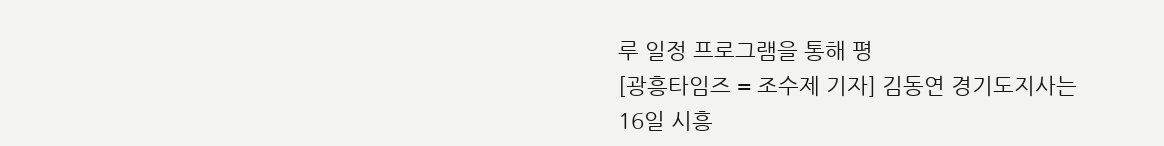루 일정 프로그램을 통해 평
[광흥타임즈 = 조수제 기자] 김동연 경기도지사는 16일 시흥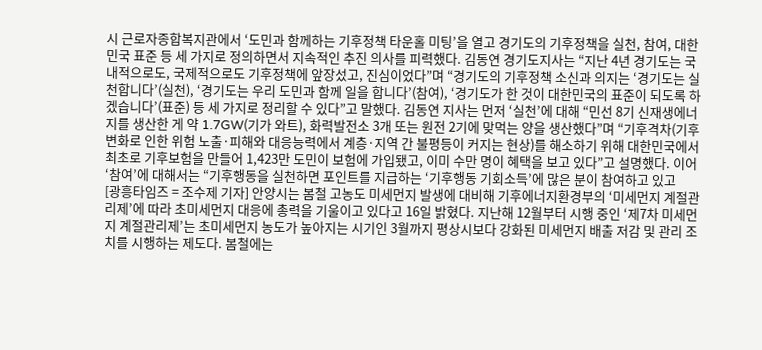시 근로자종합복지관에서 ‘도민과 함께하는 기후정책 타운홀 미팅’을 열고 경기도의 기후정책을 실천, 참여, 대한민국 표준 등 세 가지로 정의하면서 지속적인 추진 의사를 피력했다. 김동연 경기도지사는 “지난 4년 경기도는 국내적으로도, 국제적으로도 기후정책에 앞장섰고, 진심이었다”며 “경기도의 기후정책 소신과 의지는 ‘경기도는 실천합니다’(실천), ‘경기도는 우리 도민과 함께 일을 합니다’(참여), ‘경기도가 한 것이 대한민국의 표준이 되도록 하겠습니다’(표준) 등 세 가지로 정리할 수 있다”고 말했다. 김동연 지사는 먼저 ‘실천’에 대해 “민선 8기 신재생에너지를 생산한 게 약 1.7GW(기가 와트), 화력발전소 3개 또는 원전 2기에 맞먹는 양을 생산했다”며 “기후격차(기후변화로 인한 위험 노출·피해와 대응능력에서 계층·지역 간 불평등이 커지는 현상)를 해소하기 위해 대한민국에서 최초로 기후보험을 만들어 1,423만 도민이 보험에 가입됐고, 이미 수만 명이 혜택을 보고 있다”고 설명했다. 이어 ‘참여’에 대해서는 “기후행동을 실천하면 포인트를 지급하는 ‘기후행동 기회소득’에 많은 분이 참여하고 있고
[광흥타임즈 = 조수제 기자] 안양시는 봄철 고농도 미세먼지 발생에 대비해 기후에너지환경부의 ‘미세먼지 계절관리제’에 따라 초미세먼지 대응에 총력을 기울이고 있다고 16일 밝혔다. 지난해 12월부터 시행 중인 ‘제7차 미세먼지 계절관리제’는 초미세먼지 농도가 높아지는 시기인 3월까지 평상시보다 강화된 미세먼지 배출 저감 및 관리 조치를 시행하는 제도다. 봄철에는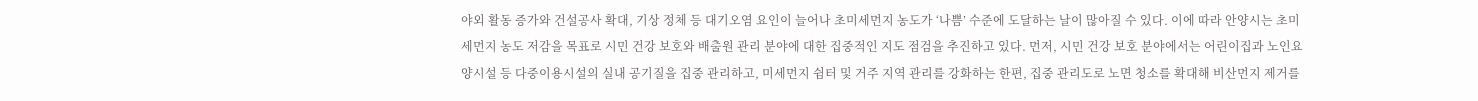야외 활동 증가와 건설공사 확대, 기상 정체 등 대기오염 요인이 늘어나 초미세먼지 농도가 ‘나쁨’ 수준에 도달하는 날이 많아질 수 있다. 이에 따라 안양시는 초미세먼지 농도 저감을 목표로 시민 건강 보호와 배출원 관리 분야에 대한 집중적인 지도 점검을 추진하고 있다. 먼저, 시민 건강 보호 분야에서는 어린이집과 노인요양시설 등 다중이용시설의 실내 공기질을 집중 관리하고, 미세먼지 쉼터 및 거주 지역 관리를 강화하는 한편, 집중 관리도로 노면 청소를 확대해 비산먼지 제거를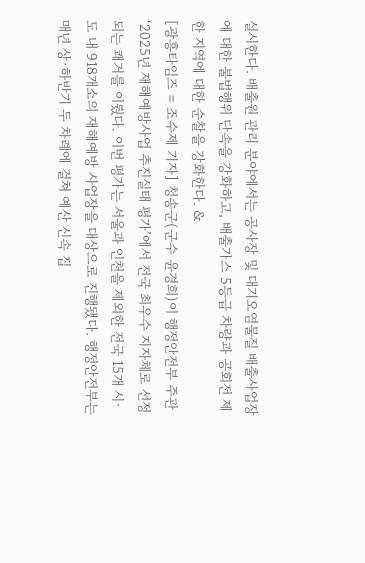실시한다. 배출원 관리 분야에서는 공사장 및 대기오염물질 배출사업장에 대한 불법행위 단속을 강화하고, 배출가스 5등급 차량과 공회전 제한 지역에 대한 순찰을 강화한다. &
[광흥타임즈 = 조수제 기자] 청송군(군수 윤경희)이 행정안전부 주관 ‘2025년 재해예방사업 추진실태 평가’에서 전국 최우수 지자체로 선정되는 쾌거를 이뤘다. 이번 평가는 서울과 인천을 제외한 전국 15개 시·도 내 918개소의 재해예방 사업장을 대상으로 진행됐다. 행정안전부는 매년 상·하반기 두 차례에 걸쳐 예산 신속 집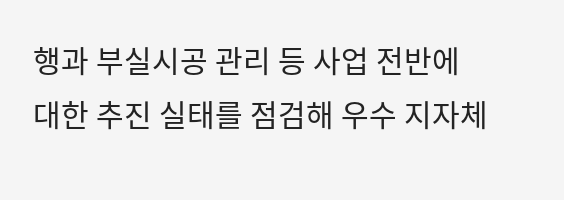행과 부실시공 관리 등 사업 전반에 대한 추진 실태를 점검해 우수 지자체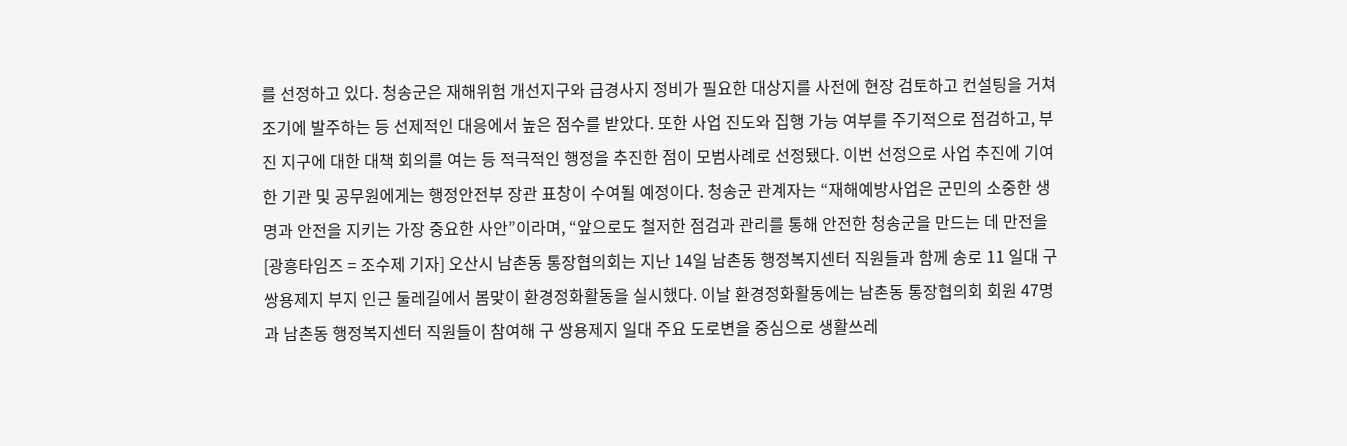를 선정하고 있다. 청송군은 재해위험 개선지구와 급경사지 정비가 필요한 대상지를 사전에 현장 검토하고 컨설팅을 거쳐 조기에 발주하는 등 선제적인 대응에서 높은 점수를 받았다. 또한 사업 진도와 집행 가능 여부를 주기적으로 점검하고, 부진 지구에 대한 대책 회의를 여는 등 적극적인 행정을 추진한 점이 모범사례로 선정됐다. 이번 선정으로 사업 추진에 기여한 기관 및 공무원에게는 행정안전부 장관 표창이 수여될 예정이다. 청송군 관계자는 “재해예방사업은 군민의 소중한 생명과 안전을 지키는 가장 중요한 사안”이라며, “앞으로도 철저한 점검과 관리를 통해 안전한 청송군을 만드는 데 만전을
[광흥타임즈 = 조수제 기자] 오산시 남촌동 통장협의회는 지난 14일 남촌동 행정복지센터 직원들과 함께 송로 11 일대 구 쌍용제지 부지 인근 둘레길에서 봄맞이 환경정화활동을 실시했다. 이날 환경정화활동에는 남촌동 통장협의회 회원 47명과 남촌동 행정복지센터 직원들이 참여해 구 쌍용제지 일대 주요 도로변을 중심으로 생활쓰레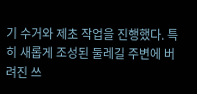기 수거와 제초 작업을 진행했다. 특히 새롭게 조성된 둘레길 주변에 버려진 쓰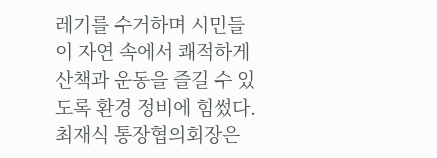레기를 수거하며 시민들이 자연 속에서 쾌적하게 산책과 운동을 즐길 수 있도록 환경 정비에 힘썼다. 최재식 통장협의회장은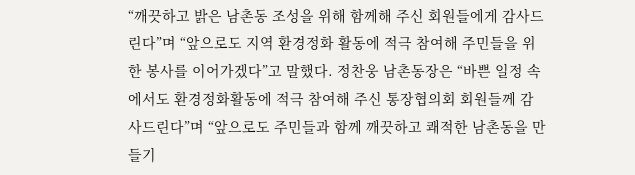“깨끗하고 밝은 남촌동 조성을 위해 함께해 주신 회원들에게 감사드린다”며 “앞으로도 지역 환경정화 활동에 적극 참여해 주민들을 위한 봉사를 이어가겠다”고 말했다. 정찬웅 남촌동장은 “바쁜 일정 속에서도 환경정화활동에 적극 참여해 주신 통장협의회 회원들께 감사드린다”며 “앞으로도 주민들과 함께 깨끗하고 쾌적한 남촌동을 만들기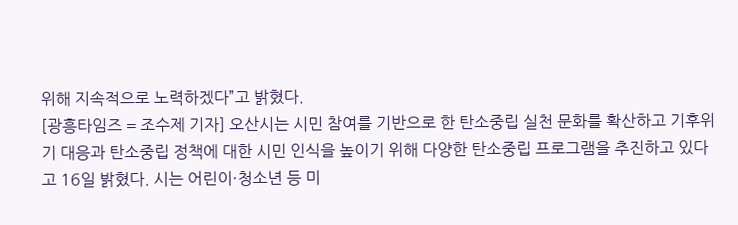위해 지속적으로 노력하겠다”고 밝혔다.
[광흥타임즈 = 조수제 기자] 오산시는 시민 참여를 기반으로 한 탄소중립 실천 문화를 확산하고 기후위기 대응과 탄소중립 정책에 대한 시민 인식을 높이기 위해 다양한 탄소중립 프로그램을 추진하고 있다고 16일 밝혔다. 시는 어린이·청소년 등 미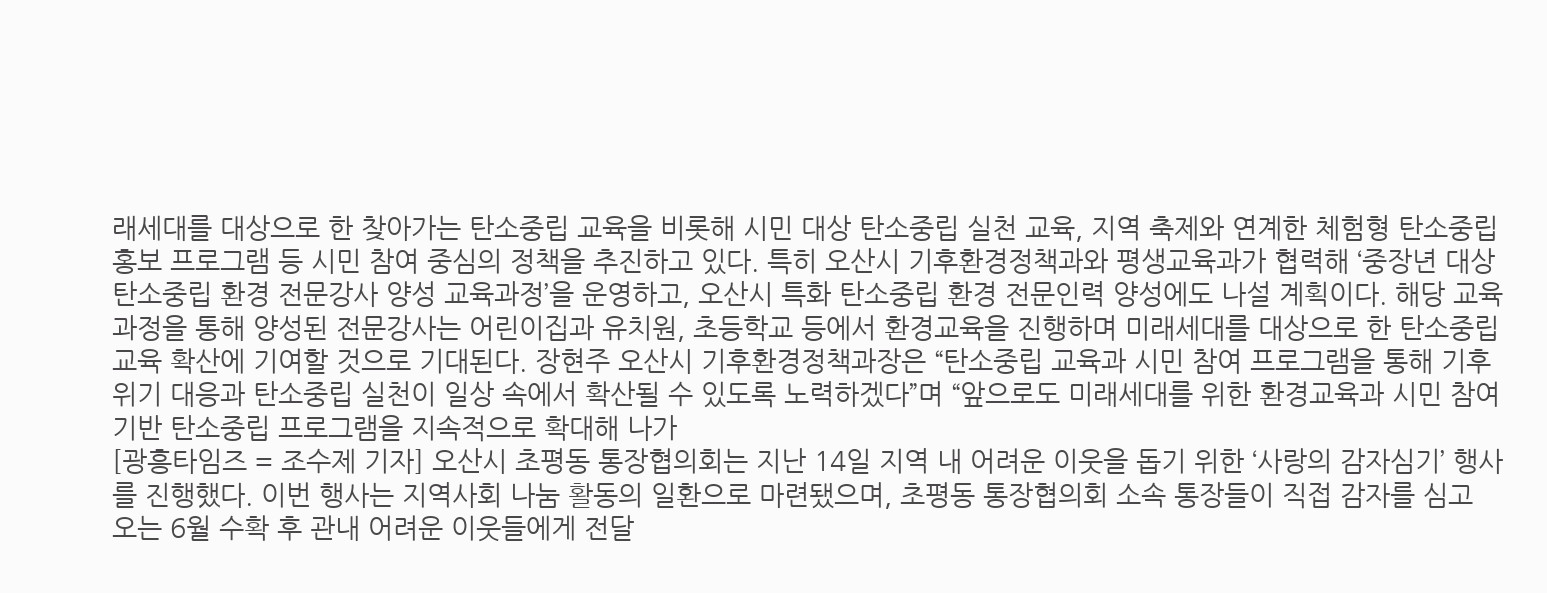래세대를 대상으로 한 찾아가는 탄소중립 교육을 비롯해 시민 대상 탄소중립 실천 교육, 지역 축제와 연계한 체험형 탄소중립 홍보 프로그램 등 시민 참여 중심의 정책을 추진하고 있다. 특히 오산시 기후환경정책과와 평생교육과가 협력해 ‘중장년 대상 탄소중립 환경 전문강사 양성 교육과정’을 운영하고, 오산시 특화 탄소중립 환경 전문인력 양성에도 나설 계획이다. 해당 교육과정을 통해 양성된 전문강사는 어린이집과 유치원, 초등학교 등에서 환경교육을 진행하며 미래세대를 대상으로 한 탄소중립 교육 확산에 기여할 것으로 기대된다. 장현주 오산시 기후환경정책과장은 “탄소중립 교육과 시민 참여 프로그램을 통해 기후위기 대응과 탄소중립 실천이 일상 속에서 확산될 수 있도록 노력하겠다”며 “앞으로도 미래세대를 위한 환경교육과 시민 참여 기반 탄소중립 프로그램을 지속적으로 확대해 나가
[광흥타임즈 = 조수제 기자] 오산시 초평동 통장협의회는 지난 14일 지역 내 어려운 이웃을 돕기 위한 ‘사랑의 감자심기’ 행사를 진행했다. 이번 행사는 지역사회 나눔 활동의 일환으로 마련됐으며, 초평동 통장협의회 소속 통장들이 직접 감자를 심고 오는 6월 수확 후 관내 어려운 이웃들에게 전달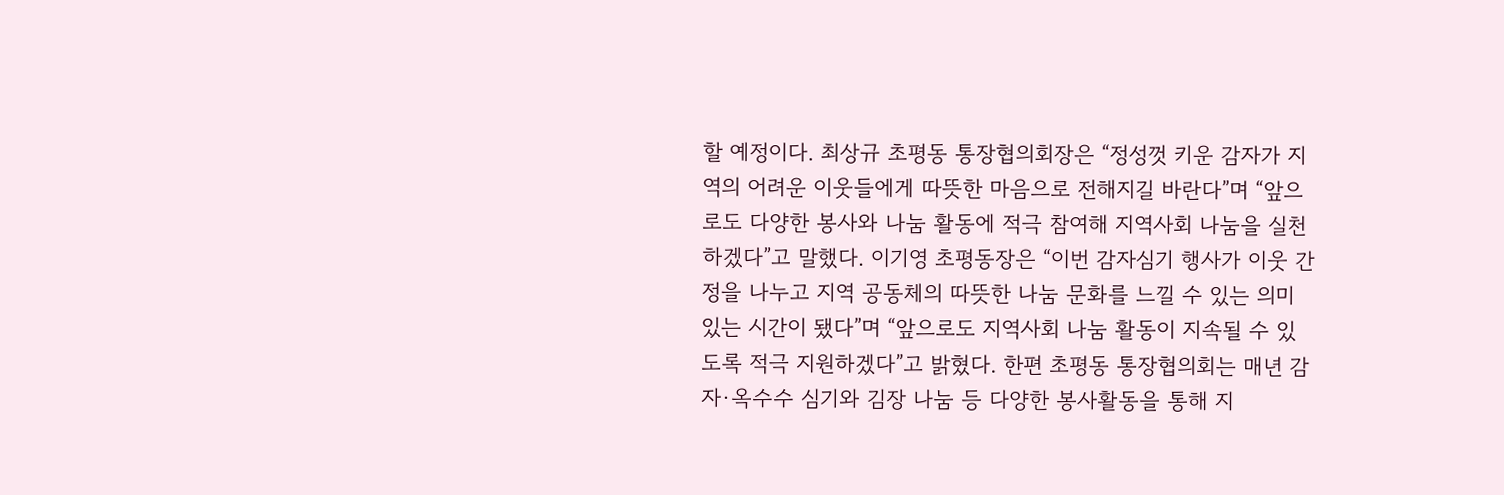할 예정이다. 최상규 초평동 통장협의회장은 “정성껏 키운 감자가 지역의 어려운 이웃들에게 따뜻한 마음으로 전해지길 바란다”며 “앞으로도 다양한 봉사와 나눔 활동에 적극 참여해 지역사회 나눔을 실천하겠다”고 말했다. 이기영 초평동장은 “이번 감자심기 행사가 이웃 간 정을 나누고 지역 공동체의 따뜻한 나눔 문화를 느낄 수 있는 의미 있는 시간이 됐다”며 “앞으로도 지역사회 나눔 활동이 지속될 수 있도록 적극 지원하겠다”고 밝혔다. 한편 초평동 통장협의회는 매년 감자·옥수수 심기와 김장 나눔 등 다양한 봉사활동을 통해 지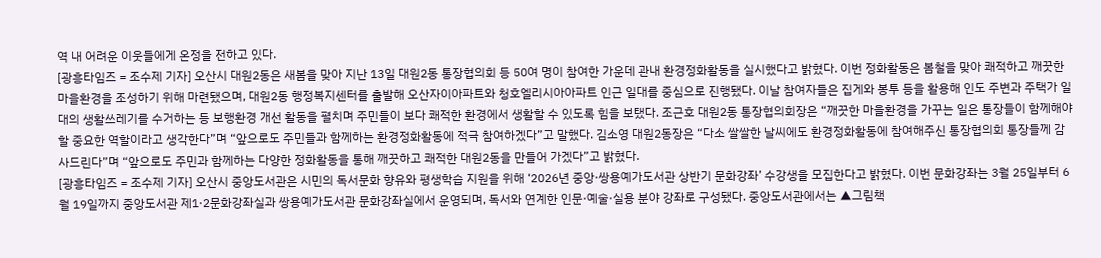역 내 어려운 이웃들에게 온정을 전하고 있다.
[광흥타임즈 = 조수제 기자] 오산시 대원2동은 새봄을 맞아 지난 13일 대원2동 통장협의회 등 50여 명이 참여한 가운데 관내 환경정화활동을 실시했다고 밝혔다. 이번 정화활동은 봄철을 맞아 쾌적하고 깨끗한 마을환경을 조성하기 위해 마련됐으며, 대원2동 행정복지센터를 출발해 오산자이아파트와 청호엘리시아아파트 인근 일대를 중심으로 진행됐다. 이날 참여자들은 집게와 봉투 등을 활용해 인도 주변과 주택가 일대의 생활쓰레기를 수거하는 등 보행환경 개선 활동을 펼치며 주민들이 보다 쾌적한 환경에서 생활할 수 있도록 힘을 보탰다. 조근호 대원2동 통장협의회장은 “깨끗한 마을환경을 가꾸는 일은 통장들이 함께해야 할 중요한 역할이라고 생각한다”며 “앞으로도 주민들과 함께하는 환경정화활동에 적극 참여하겠다”고 말했다. 김소영 대원2동장은 “다소 쌀쌀한 날씨에도 환경정화활동에 참여해주신 통장협의회 통장들께 감사드린다”며 “앞으로도 주민과 함께하는 다양한 정화활동을 통해 깨끗하고 쾌적한 대원2동을 만들어 가겠다”고 밝혔다.
[광흥타임즈 = 조수제 기자] 오산시 중앙도서관은 시민의 독서문화 향유와 평생학습 지원을 위해 ‘2026년 중앙·쌍용예가도서관 상반기 문화강좌’ 수강생을 모집한다고 밝혔다. 이번 문화강좌는 3월 25일부터 6월 19일까지 중앙도서관 제1·2문화강좌실과 쌍용예가도서관 문화강좌실에서 운영되며, 독서와 연계한 인문·예술·실용 분야 강좌로 구성됐다. 중앙도서관에서는 ▲그림책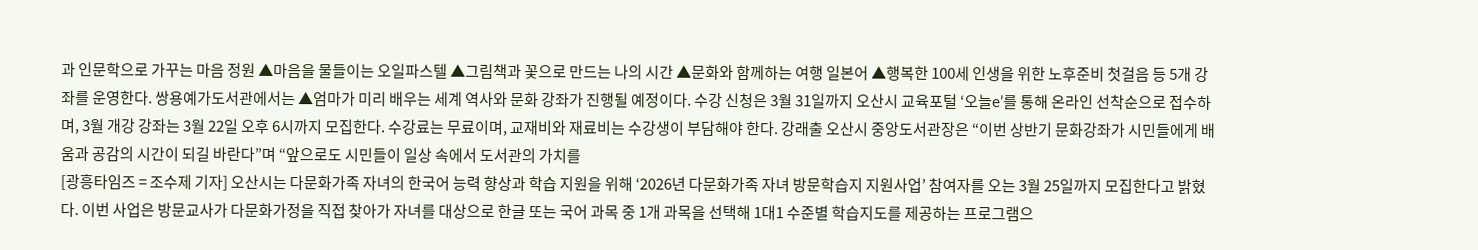과 인문학으로 가꾸는 마음 정원 ▲마음을 물들이는 오일파스텔 ▲그림책과 꽃으로 만드는 나의 시간 ▲문화와 함께하는 여행 일본어 ▲행복한 100세 인생을 위한 노후준비 첫걸음 등 5개 강좌를 운영한다. 쌍용예가도서관에서는 ▲엄마가 미리 배우는 세계 역사와 문화 강좌가 진행될 예정이다. 수강 신청은 3월 31일까지 오산시 교육포털 ‘오늘e’를 통해 온라인 선착순으로 접수하며, 3월 개강 강좌는 3월 22일 오후 6시까지 모집한다. 수강료는 무료이며, 교재비와 재료비는 수강생이 부담해야 한다. 강래출 오산시 중앙도서관장은 “이번 상반기 문화강좌가 시민들에게 배움과 공감의 시간이 되길 바란다”며 “앞으로도 시민들이 일상 속에서 도서관의 가치를
[광흥타임즈 = 조수제 기자] 오산시는 다문화가족 자녀의 한국어 능력 향상과 학습 지원을 위해 ‘2026년 다문화가족 자녀 방문학습지 지원사업’ 참여자를 오는 3월 25일까지 모집한다고 밝혔다. 이번 사업은 방문교사가 다문화가정을 직접 찾아가 자녀를 대상으로 한글 또는 국어 과목 중 1개 과목을 선택해 1대1 수준별 학습지도를 제공하는 프로그램으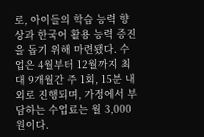로, 아이들의 학습 능력 향상과 한국어 활용 능력 증진을 돕기 위해 마련됐다. 수업은 4월부터 12월까지 최대 9개월간 주 1회, 15분 내외로 진행되며, 가정에서 부담하는 수업료는 월 3,000원이다.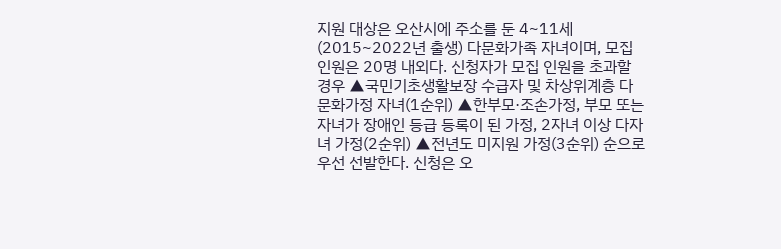지원 대상은 오산시에 주소를 둔 4~11세(2015~2022년 출생) 다문화가족 자녀이며, 모집 인원은 20명 내외다. 신청자가 모집 인원을 초과할 경우 ▲국민기초생활보장 수급자 및 차상위계층 다문화가정 자녀(1순위) ▲한부모·조손가정, 부모 또는 자녀가 장애인 등급 등록이 된 가정, 2자녀 이상 다자녀 가정(2순위) ▲전년도 미지원 가정(3순위) 순으로 우선 선발한다. 신청은 오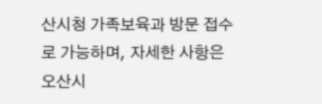산시청 가족보육과 방문 접수로 가능하며, 자세한 사항은 오산시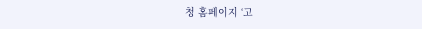청 홈페이지 ‘고